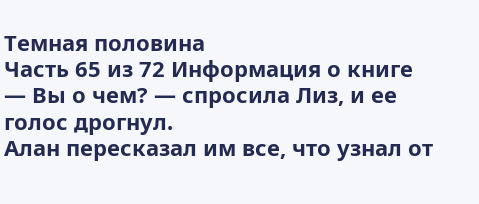Темная половина
Часть 65 из 72 Информация о книге
— Вы о чем? — спросила Лиз, и ее голос дрогнул.
Алан пересказал им все, что узнал от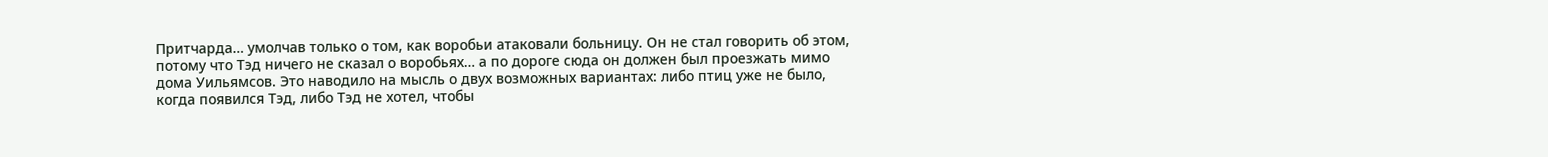Притчарда… умолчав только о том, как воробьи атаковали больницу. Он не стал говорить об этом, потому что Тэд ничего не сказал о воробьях… а по дороге сюда он должен был проезжать мимо дома Уильямсов. Это наводило на мысль о двух возможных вариантах: либо птиц уже не было, когда появился Тэд, либо Тэд не хотел, чтобы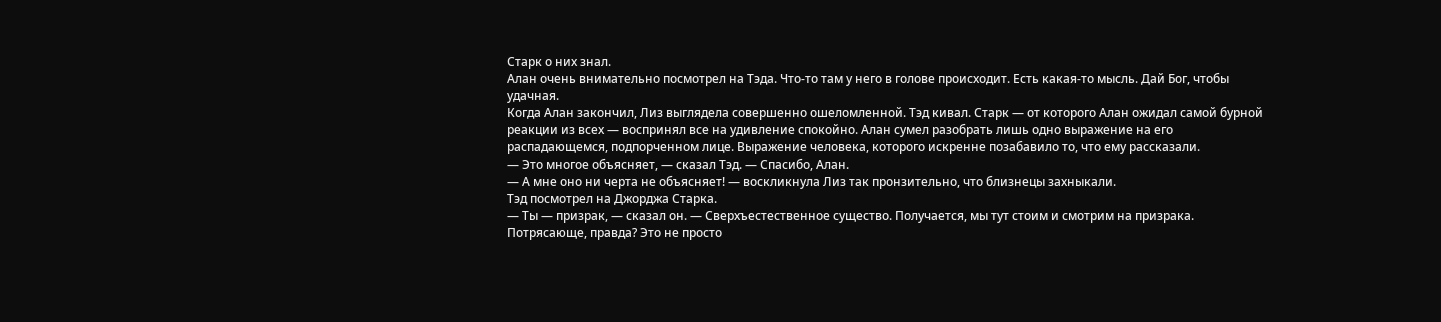Старк о них знал.
Алан очень внимательно посмотрел на Тэда. Что-то там у него в голове происходит. Есть какая-то мысль. Дай Бог, чтобы удачная.
Когда Алан закончил, Лиз выглядела совершенно ошеломленной. Тэд кивал. Старк — от которого Алан ожидал самой бурной реакции из всех — воспринял все на удивление спокойно. Алан сумел разобрать лишь одно выражение на его распадающемся, подпорченном лице. Выражение человека, которого искренне позабавило то, что ему рассказали.
— Это многое объясняет, — сказал Тэд. — Спасибо, Алан.
— А мне оно ни черта не объясняет! — воскликнула Лиз так пронзительно, что близнецы захныкали.
Тэд посмотрел на Джорджа Старка.
— Ты — призрак, — сказал он. — Сверхъестественное существо. Получается, мы тут стоим и смотрим на призрака. Потрясающе, правда? Это не просто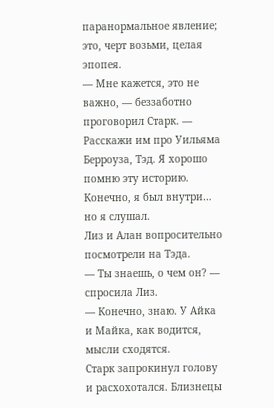паранормальное явление; это, черт возьми, целая эпопея.
— Мне кажется, это не важно, — беззаботно проговорил Старк. — Расскажи им про Уильяма Берроуза, Тэд. Я хорошо помню эту историю. Конечно, я был внутри… но я слушал.
Лиз и Алан вопросительно посмотрели на Тэда.
— Ты знаешь, о чем он? — спросила Лиз.
— Конечно, знаю. У Айка и Майка, как водится, мысли сходятся.
Старк запрокинул голову и расхохотался. Близнецы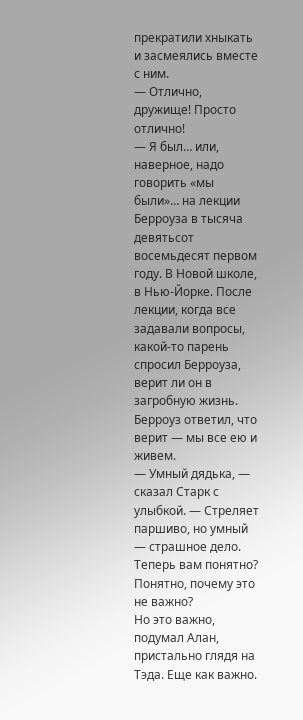прекратили хныкать и засмеялись вместе с ним.
— Отлично, дружище! Просто отлично!
— Я был… или, наверное, надо говорить «мы были»… на лекции Берроуза в тысяча девятьсот восемьдесят первом году. В Новой школе, в Нью-Йорке. После лекции, когда все задавали вопросы, какой-то парень спросил Берроуза, верит ли он в загробную жизнь. Берроуз ответил, что верит — мы все ею и живем.
— Умный дядька, — сказал Старк с улыбкой. — Стреляет паршиво, но умный — страшное дело. Теперь вам понятно? Понятно, почему это не важно?
Но это важно, подумал Алан, пристально глядя на Тэда. Еще как важно.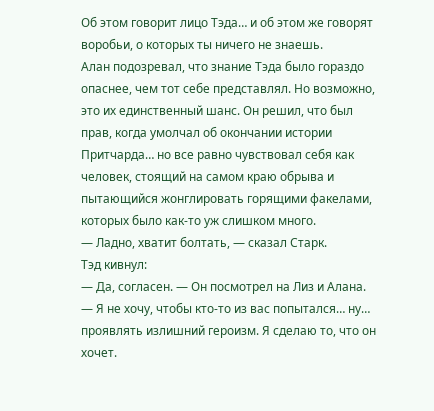Об этом говорит лицо Тэда… и об этом же говорят воробьи, о которых ты ничего не знаешь.
Алан подозревал, что знание Тэда было гораздо опаснее, чем тот себе представлял. Но возможно, это их единственный шанс. Он решил, что был прав, когда умолчал об окончании истории Притчарда… но все равно чувствовал себя как человек, стоящий на самом краю обрыва и пытающийся жонглировать горящими факелами, которых было как-то уж слишком много.
— Ладно, хватит болтать, — сказал Старк.
Тэд кивнул:
— Да, согласен. — Он посмотрел на Лиз и Алана. — Я не хочу, чтобы кто-то из вас попытался… ну… проявлять излишний героизм. Я сделаю то, что он хочет.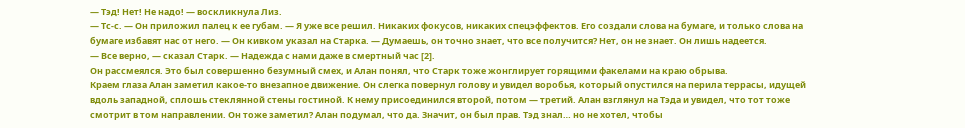— Тэд! Нет! Не надо! — воскликнула Лиз.
— Тс-с. — Он приложил палец к ее губам. — Я уже все решил. Никаких фокусов, никаких спецэффектов. Его создали слова на бумаге, и только слова на бумаге избавят нас от него. — Он кивком указал на Старка. — Думаешь, он точно знает, что все получится? Нет, он не знает. Он лишь надеется.
— Все верно, — сказал Старк. — Надежда с нами даже в смертный час [2].
Он рассмеялся. Это был совершенно безумный смех, и Алан понял, что Старк тоже жонглирует горящими факелами на краю обрыва.
Краем глаза Алан заметил какое-то внезапное движение. Он слегка повернул голову и увидел воробья, который опустился на перила террасы, идущей вдоль западной, сплошь стеклянной стены гостиной. К нему присоединился второй, потом — третий. Алан взглянул на Тэда и увидел, что тот тоже смотрит в том направлении. Он тоже заметил? Алан подумал, что да. Значит, он был прав. Тэд знал… но не хотел, чтобы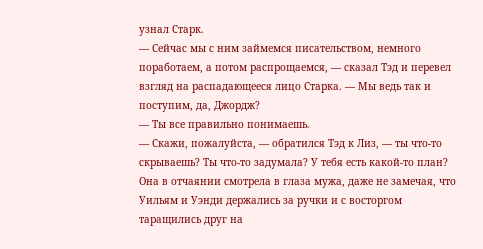узнал Старк.
— Сейчас мы с ним займемся писательством, немного поработаем, а потом распрощаемся, — сказал Тэд и перевел взгляд на распадающееся лицо Старка. — Мы ведь так и поступим, да, Джордж?
— Ты все правильно понимаешь.
— Скажи, пожалуйста, — обратился Тэд к Лиз, — ты что-то скрываешь? Ты что-то задумала? У тебя есть какой-то план?
Она в отчаянии смотрела в глаза мужа, даже не замечая, что Уильям и Уэнди держались за ручки и с восторгом таращились друг на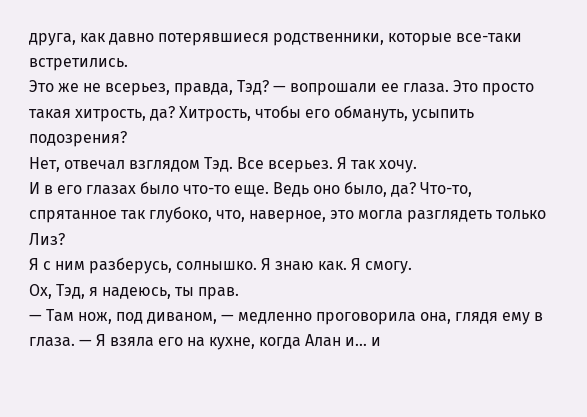друга, как давно потерявшиеся родственники, которые все-таки встретились.
Это же не всерьез, правда, Тэд? — вопрошали ее глаза. Это просто такая хитрость, да? Хитрость, чтобы его обмануть, усыпить подозрения?
Нет, отвечал взглядом Тэд. Все всерьез. Я так хочу.
И в его глазах было что-то еще. Ведь оно было, да? Что-то, спрятанное так глубоко, что, наверное, это могла разглядеть только Лиз?
Я с ним разберусь, солнышко. Я знаю как. Я смогу.
Ох, Тэд, я надеюсь, ты прав.
— Там нож, под диваном, — медленно проговорила она, глядя ему в глаза. — Я взяла его на кухне, когда Алан и… и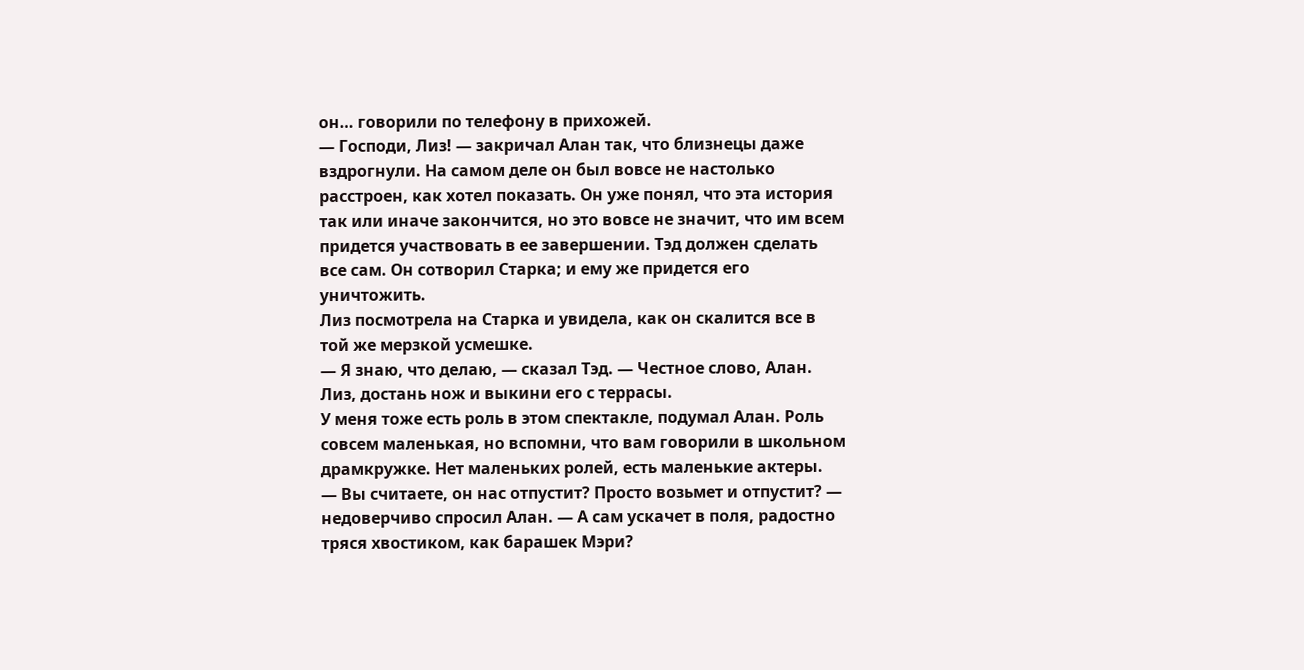он… говорили по телефону в прихожей.
— Господи, Лиз! — закричал Алан так, что близнецы даже вздрогнули. На самом деле он был вовсе не настолько расстроен, как хотел показать. Он уже понял, что эта история так или иначе закончится, но это вовсе не значит, что им всем придется участвовать в ее завершении. Тэд должен сделать все сам. Он сотворил Старка; и ему же придется его уничтожить.
Лиз посмотрела на Старка и увидела, как он скалится все в той же мерзкой усмешке.
— Я знаю, что делаю, — сказал Тэд. — Честное слово, Алан. Лиз, достань нож и выкини его с террасы.
У меня тоже есть роль в этом спектакле, подумал Алан. Роль совсем маленькая, но вспомни, что вам говорили в школьном драмкружке. Нет маленьких ролей, есть маленькие актеры.
— Вы считаете, он нас отпустит? Просто возьмет и отпустит? — недоверчиво спросил Алан. — А сам ускачет в поля, радостно тряся хвостиком, как барашек Мэри?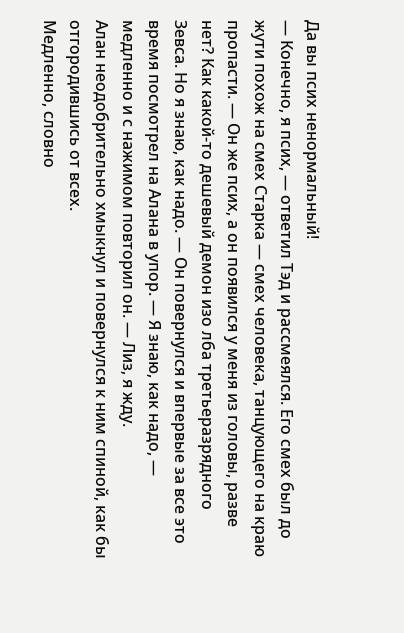Да вы псих ненормальный!
— Конечно, я псих, — ответил Тэд и рассмеялся. Его смех был до жути похож на смех Старка — смех человека, танцующего на краю пропасти. — Он же псих, а он появился у меня из головы, разве нет? Как какой-то дешевый демон изо лба третьеразрядного Зевса. Но я знаю, как надо. — Он повернулся и впервые за все это время посмотрел на Алана в упор. — Я знаю, как надо, — медленно и с нажимом повторил он. — Лиз, я жду.
Алан неодобрительно хмыкнул и повернулся к ним спиной, как бы отгородившись от всех.
Медленно, словно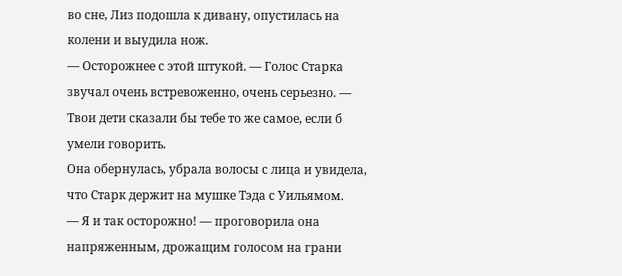во сне, Лиз подошла к дивану, опустилась на колени и выудила нож.
— Осторожнее с этой штукой. — Голос Старка звучал очень встревоженно, очень серьезно. — Твои дети сказали бы тебе то же самое, если б умели говорить.
Она обернулась, убрала волосы с лица и увидела, что Старк держит на мушке Тэда с Уильямом.
— Я и так осторожно! — проговорила она напряженным, дрожащим голосом на грани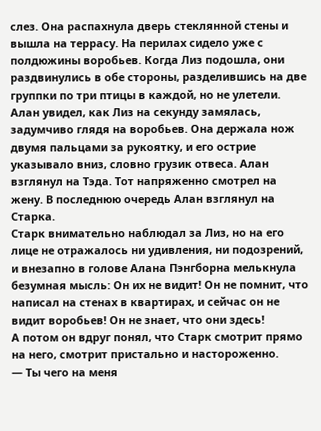слез. Она распахнула дверь стеклянной стены и вышла на террасу. На перилах сидело уже с полдюжины воробьев. Когда Лиз подошла, они раздвинулись в обе стороны, разделившись на две группки по три птицы в каждой, но не улетели.
Алан увидел, как Лиз на секунду замялась, задумчиво глядя на воробьев. Она держала нож двумя пальцами за рукоятку, и его острие указывало вниз, словно грузик отвеса. Алан взглянул на Тэда. Тот напряженно смотрел на жену. В последнюю очередь Алан взглянул на Старка.
Старк внимательно наблюдал за Лиз, но на его лице не отражалось ни удивления, ни подозрений, и внезапно в голове Алана Пэнгборна мелькнула безумная мысль: Он их не видит! Он не помнит, что написал на стенах в квартирах, и сейчас он не видит воробьев! Он не знает, что они здесь!
А потом он вдруг понял, что Старк смотрит прямо на него, смотрит пристально и настороженно.
— Ты чего на меня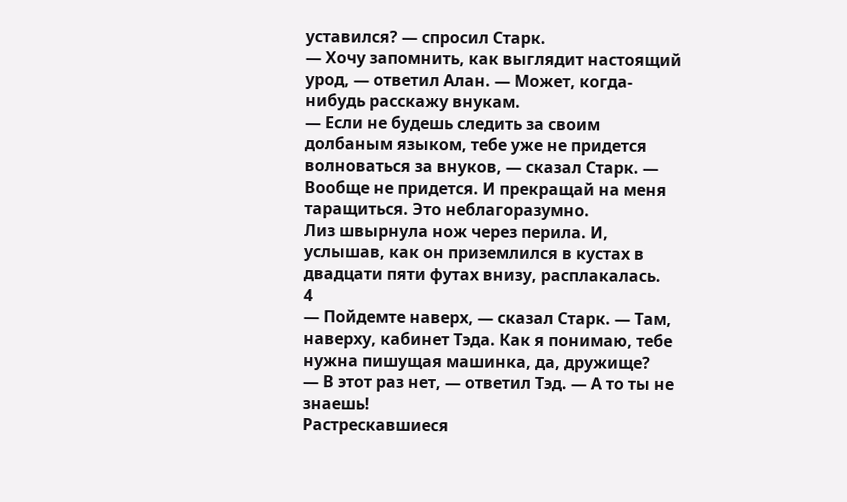уставился? — спросил Старк.
— Хочу запомнить, как выглядит настоящий урод, — ответил Алан. — Может, когда-нибудь расскажу внукам.
— Если не будешь следить за своим долбаным языком, тебе уже не придется волноваться за внуков, — сказал Старк. — Вообще не придется. И прекращай на меня таращиться. Это неблагоразумно.
Лиз швырнула нож через перила. И, услышав, как он приземлился в кустах в двадцати пяти футах внизу, расплакалась.
4
— Пойдемте наверх, — сказал Старк. — Там, наверху, кабинет Тэда. Как я понимаю, тебе нужна пишущая машинка, да, дружище?
— В этот раз нет, — ответил Тэд. — А то ты не знаешь!
Растрескавшиеся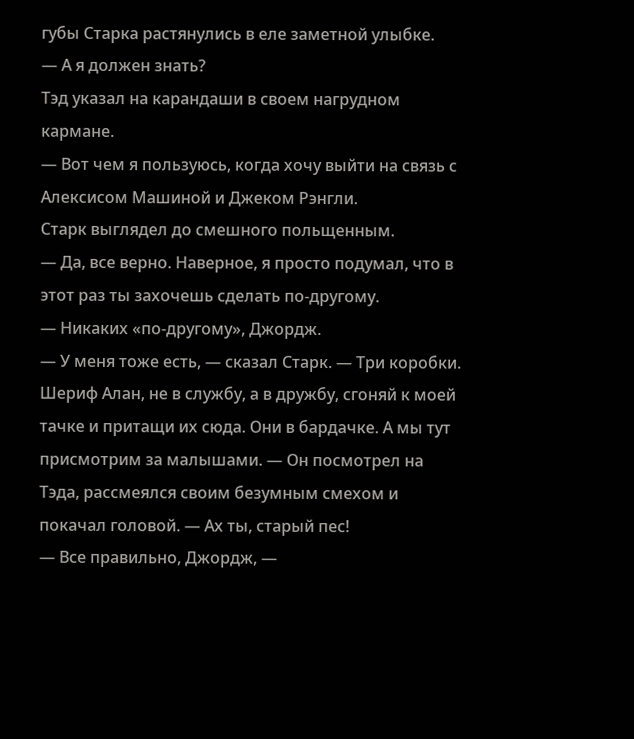губы Старка растянулись в еле заметной улыбке.
— А я должен знать?
Тэд указал на карандаши в своем нагрудном кармане.
— Вот чем я пользуюсь, когда хочу выйти на связь с Алексисом Машиной и Джеком Рэнгли.
Старк выглядел до смешного польщенным.
— Да, все верно. Наверное, я просто подумал, что в этот раз ты захочешь сделать по-другому.
— Никаких «по-другому», Джордж.
— У меня тоже есть, — сказал Старк. — Три коробки. Шериф Алан, не в службу, а в дружбу, сгоняй к моей тачке и притащи их сюда. Они в бардачке. А мы тут присмотрим за малышами. — Он посмотрел на Тэда, рассмеялся своим безумным смехом и покачал головой. — Ах ты, старый пес!
— Все правильно, Джордж, —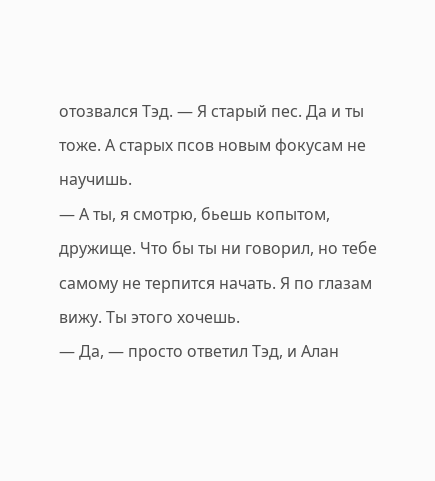отозвался Тэд. — Я старый пес. Да и ты тоже. А старых псов новым фокусам не научишь.
— А ты, я смотрю, бьешь копытом, дружище. Что бы ты ни говорил, но тебе самому не терпится начать. Я по глазам вижу. Ты этого хочешь.
— Да, — просто ответил Тэд, и Алан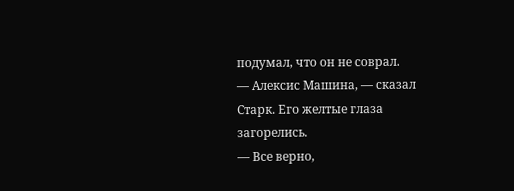подумал, что он не соврал.
— Алексис Машина, — сказал Старк. Его желтые глаза загорелись.
— Все верно,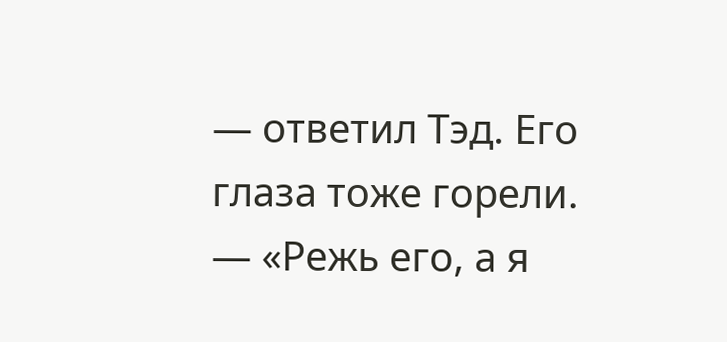— ответил Тэд. Его глаза тоже горели. — «Режь его, а я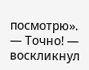посмотрю».
— Точно! — воскликнул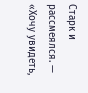Старк и рассмеялся. — «Хочу увидеть,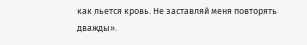как льется кровь. Не заставляй меня повторять дважды».